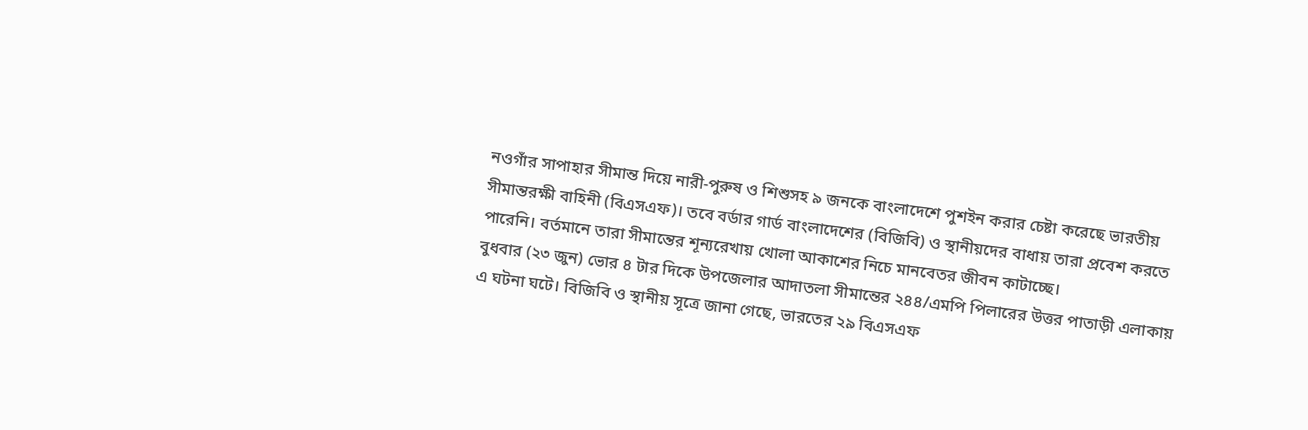নওগাঁর সাপাহার সীমান্ত দিয়ে নারী-পুরুষ ও শিশুসহ ৯ জনকে বাংলাদেশে পুশইন করার চেষ্টা করেছে ভারতীয় সীমান্তরক্ষী বাহিনী (বিএসএফ)। তবে বর্ডার গার্ড বাংলাদেশের (বিজিবি) ও স্থানীয়দের বাধায় তারা প্রবেশ করতে পারেনি। বর্তমানে তারা সীমান্তের শূন্যরেখায় খোলা আকাশের নিচে মানবেতর জীবন কাটাচ্ছে।
বুধবার (২৩ জুন) ভোর ৪ টার দিকে উপজেলার আদাতলা সীমান্তের ২৪৪/এমপি পিলারের উত্তর পাতাড়ী এলাকায় এ ঘটনা ঘটে। বিজিবি ও স্থানীয় সূত্রে জানা গেছে, ভারতের ২৯ বিএসএফ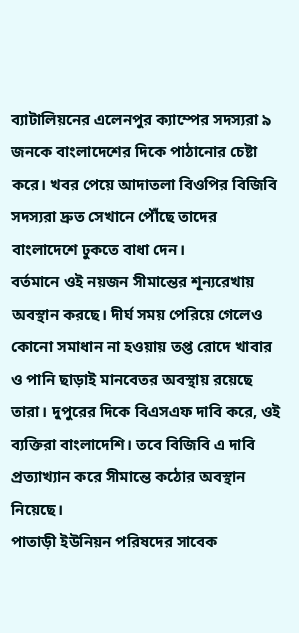ব্যাটালিয়নের এলেনপুর ক্যাম্পের সদস্যরা ৯ জনকে বাংলাদেশের দিকে পাঠানোর চেষ্টা করে। খবর পেয়ে আদাতলা বিওপির বিজিবি সদস্যরা দ্রুত সেখানে পৌঁছে তাদের বাংলাদেশে ঢুকতে বাধা দেন।
বর্তমানে ওই নয়জন সীমান্তের শূন্যরেখায় অবস্থান করছে। দীর্ঘ সময় পেরিয়ে গেলেও কোনো সমাধান না হওয়ায় তপ্ত রোদে খাবার ও পানি ছাড়াই মানবেতর অবস্থায় রয়েছে তারা। দুপুরের দিকে বিএসএফ দাবি করে, ওই ব্যক্তিরা বাংলাদেশি। তবে বিজিবি এ দাবি প্রত্যাখ্যান করে সীমান্তে কঠোর অবস্থান নিয়েছে।
পাতাড়ী ইউনিয়ন পরিষদের সাবেক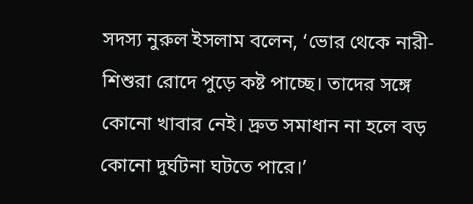সদস্য নুরুল ইসলাম বলেন, ‘ভোর থেকে নারী-শিশুরা রোদে পুড়ে কষ্ট পাচ্ছে। তাদের সঙ্গে কোনো খাবার নেই। দ্রুত সমাধান না হলে বড় কোনো দুর্ঘটনা ঘটতে পারে।’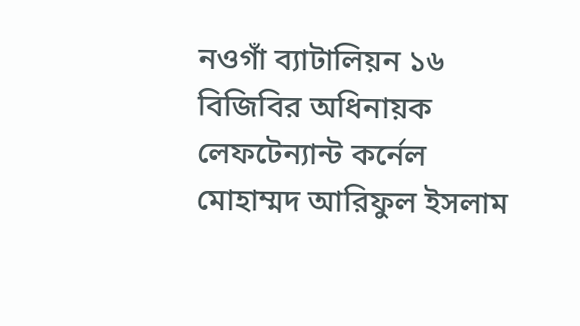নওগাঁ ব্যাটালিয়ন ১৬ বিজিবির অধিনায়ক লেফটেন্যান্ট কর্নেল মোহাম্মদ আরিফুল ইসলাম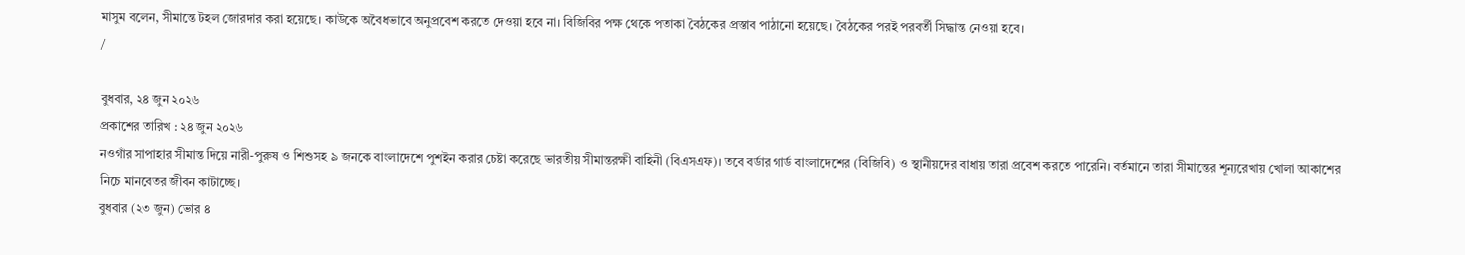মাসুম বলেন, সীমান্তে টহল জোরদার করা হয়েছে। কাউকে অবৈধভাবে অনুপ্রবেশ করতে দেওয়া হবে না। বিজিবির পক্ষ থেকে পতাকা বৈঠকের প্রস্তাব পাঠানো হয়েছে। বৈঠকের পরই পরবর্তী সিদ্ধান্ত নেওয়া হবে।
/

বুধবার, ২৪ জুন ২০২৬
প্রকাশের তারিখ : ২৪ জুন ২০২৬
নওগাঁর সাপাহার সীমান্ত দিয়ে নারী-পুরুষ ও শিশুসহ ৯ জনকে বাংলাদেশে পুশইন করার চেষ্টা করেছে ভারতীয় সীমান্তরক্ষী বাহিনী (বিএসএফ)। তবে বর্ডার গার্ড বাংলাদেশের (বিজিবি) ও স্থানীয়দের বাধায় তারা প্রবেশ করতে পারেনি। বর্তমানে তারা সীমান্তের শূন্যরেখায় খোলা আকাশের নিচে মানবেতর জীবন কাটাচ্ছে।
বুধবার (২৩ জুন) ভোর ৪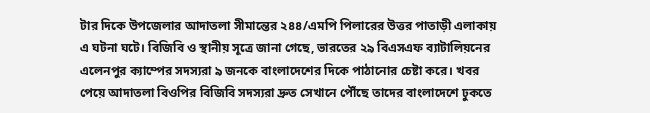টার দিকে উপজেলার আদাতলা সীমান্তের ২৪৪/এমপি পিলারের উত্তর পাতাড়ী এলাকায় এ ঘটনা ঘটে। বিজিবি ও স্থানীয় সূত্রে জানা গেছে, ভারতের ২৯ বিএসএফ ব্যাটালিয়নের এলেনপুর ক্যাম্পের সদস্যরা ৯ জনকে বাংলাদেশের দিকে পাঠানোর চেষ্টা করে। খবর পেয়ে আদাতলা বিওপির বিজিবি সদস্যরা দ্রুত সেখানে পৌঁছে তাদের বাংলাদেশে ঢুকতে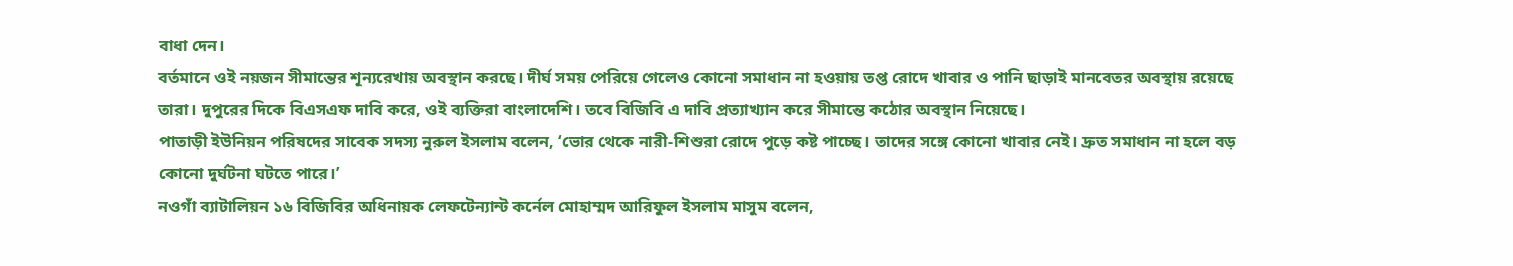বাধা দেন।
বর্তমানে ওই নয়জন সীমান্তের শূন্যরেখায় অবস্থান করছে। দীর্ঘ সময় পেরিয়ে গেলেও কোনো সমাধান না হওয়ায় তপ্ত রোদে খাবার ও পানি ছাড়াই মানবেতর অবস্থায় রয়েছে তারা। দুপুরের দিকে বিএসএফ দাবি করে, ওই ব্যক্তিরা বাংলাদেশি। তবে বিজিবি এ দাবি প্রত্যাখ্যান করে সীমান্তে কঠোর অবস্থান নিয়েছে।
পাতাড়ী ইউনিয়ন পরিষদের সাবেক সদস্য নুরুল ইসলাম বলেন, ‘ভোর থেকে নারী-শিশুরা রোদে পুড়ে কষ্ট পাচ্ছে। তাদের সঙ্গে কোনো খাবার নেই। দ্রুত সমাধান না হলে বড় কোনো দুর্ঘটনা ঘটতে পারে।’
নওগাঁ ব্যাটালিয়ন ১৬ বিজিবির অধিনায়ক লেফটেন্যান্ট কর্নেল মোহাম্মদ আরিফুল ইসলাম মাসুম বলেন,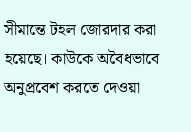সীমান্তে টহল জোরদার করা হয়েছে। কাউকে অবৈধভাবে অনুপ্রবেশ করতে দেওয়া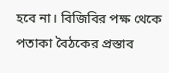হবে না। বিজিবির পক্ষ থেকে পতাকা বৈঠকের প্রস্তাব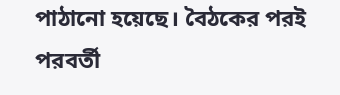পাঠানো হয়েছে। বৈঠকের পরই পরবর্তী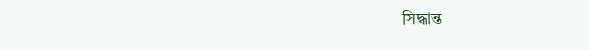সিদ্ধান্ত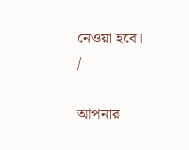নেওয়া হবে।
/

আপনার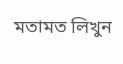মতামত লিখুন